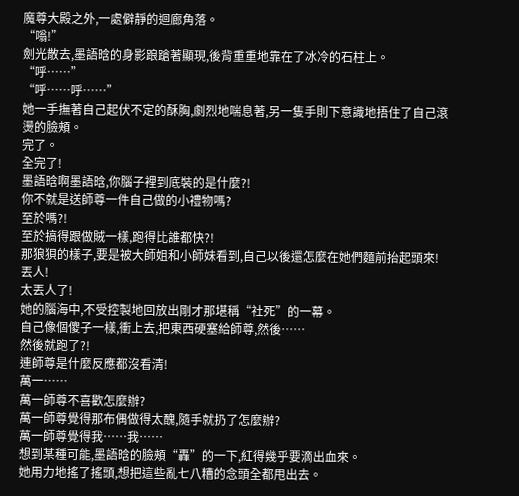魔尊大殿之外,一處僻靜的迴廊角落。
“嗡!”
劍光散去,墨語晗的身影踉蹌著顯現,後背重重地靠在了冰冷的石柱上。
“呼……”
“呼……呼……”
她一手撫著自己起伏不定的酥胸,劇烈地喘息著,另一隻手則下意識地捂住了自己滾燙的臉頰。
完了。
全完了!
墨語晗啊墨語晗,你腦子裡到底裝的是什麼?!
你不就是送師尊一件自己做的小禮物嗎?
至於嗎?!
至於搞得跟做賊一樣,跑得比誰都快?!
那狼狽的樣子,要是被大師姐和小師妹看到,自己以後還怎麼在她們麵前抬起頭來!
丟人!
太丟人了!
她的腦海中,不受控製地回放出剛才那堪稱“社死”的一幕。
自己像個傻子一樣,衝上去,把東西硬塞給師尊,然後……
然後就跑了?!
連師尊是什麼反應都沒看清!
萬一……
萬一師尊不喜歡怎麼辦?
萬一師尊覺得那布偶做得太醜,隨手就扔了怎麼辦?
萬一師尊覺得我……我……
想到某種可能,墨語晗的臉頰“轟”的一下,紅得幾乎要滴出血來。
她用力地搖了搖頭,想把這些亂七八糟的念頭全都甩出去。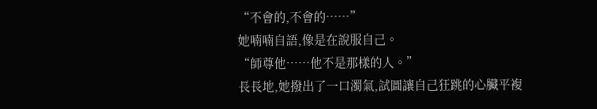“不會的,不會的……”
她喃喃自語,像是在說服自己。
“師尊他……他不是那樣的人。”
長長地,她撥出了一口濁氣,試圖讓自己狂跳的心臟平複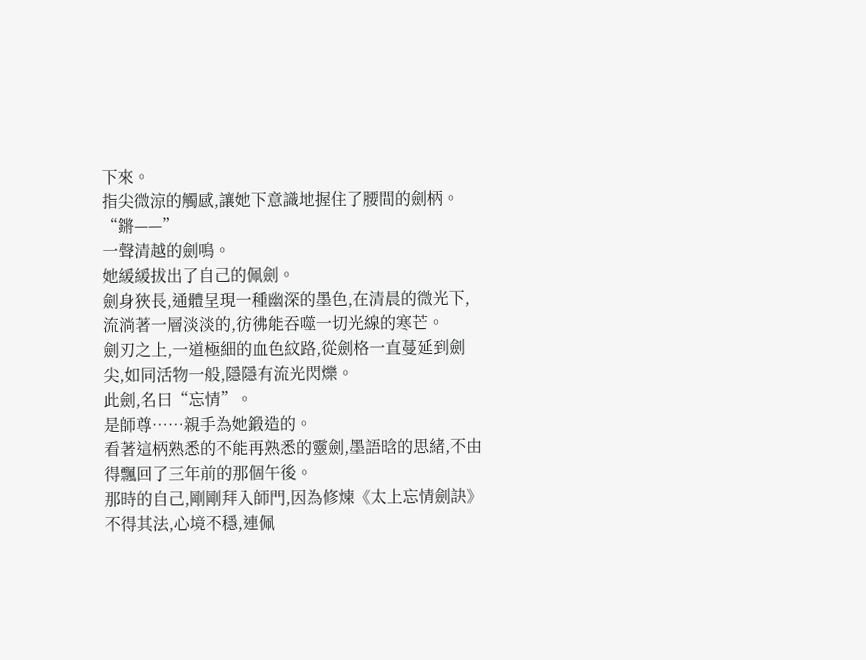下來。
指尖微涼的觸感,讓她下意識地握住了腰間的劍柄。
“鏘——”
一聲清越的劍鳴。
她緩緩拔出了自己的佩劍。
劍身狹長,通體呈現一種幽深的墨色,在清晨的微光下,流淌著一層淡淡的,彷彿能吞噬一切光線的寒芒。
劍刃之上,一道極細的血色紋路,從劍格一直蔓延到劍尖,如同活物一般,隱隱有流光閃爍。
此劍,名曰“忘情”。
是師尊……親手為她鍛造的。
看著這柄熟悉的不能再熟悉的靈劍,墨語晗的思緒,不由得飄回了三年前的那個午後。
那時的自己,剛剛拜入師門,因為修煉《太上忘情劍訣》不得其法,心境不穩,連佩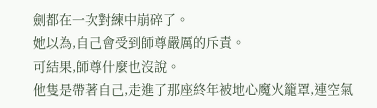劍都在一次對練中崩碎了。
她以為,自己會受到師尊嚴厲的斥責。
可結果,師尊什麼也沒說。
他隻是帶著自己,走進了那座終年被地心魔火籠罩,連空氣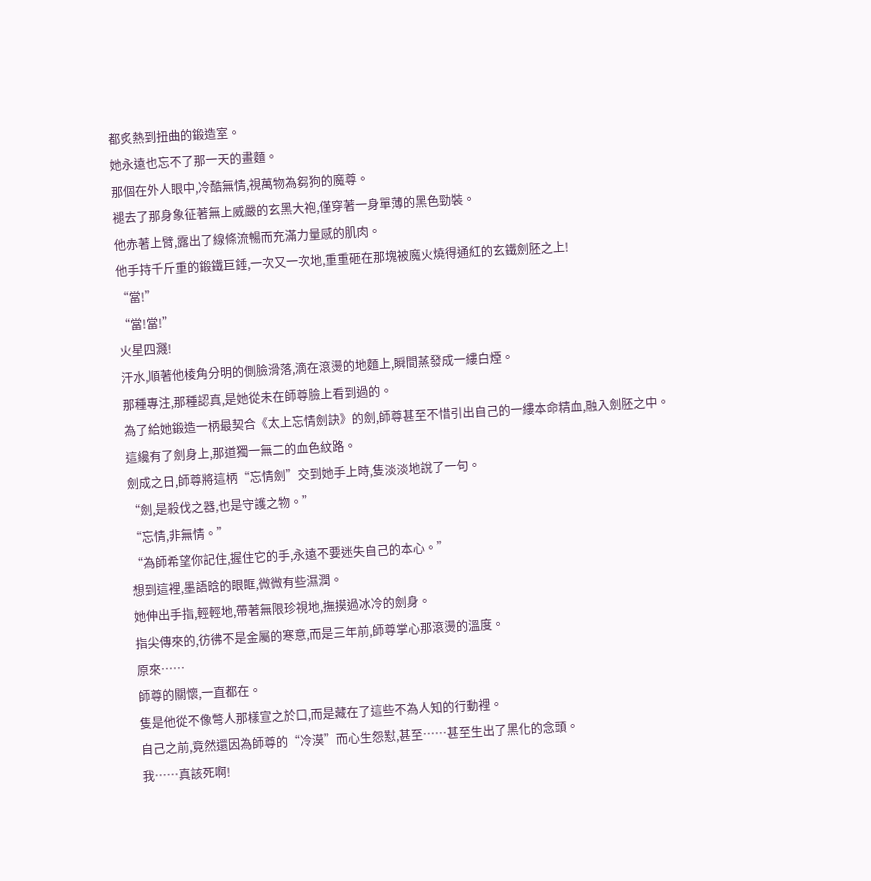都炙熱到扭曲的鍛造室。
她永遠也忘不了那一天的畫麵。
那個在外人眼中,冷酷無情,視萬物為芻狗的魔尊。
褪去了那身象征著無上威嚴的玄黑大袍,僅穿著一身單薄的黑色勁裝。
他赤著上臂,露出了線條流暢而充滿力量感的肌肉。
他手持千斤重的鍛鐵巨錘,一次又一次地,重重砸在那塊被魔火燒得通紅的玄鐵劍胚之上!
“當!”
“當!當!”
火星四濺!
汗水,順著他棱角分明的側臉滑落,滴在滾燙的地麵上,瞬間蒸發成一縷白煙。
那種專注,那種認真,是她從未在師尊臉上看到過的。
為了給她鍛造一柄最契合《太上忘情劍訣》的劍,師尊甚至不惜引出自己的一縷本命精血,融入劍胚之中。
這纔有了劍身上,那道獨一無二的血色紋路。
劍成之日,師尊將這柄“忘情劍”交到她手上時,隻淡淡地說了一句。
“劍,是殺伐之器,也是守護之物。”
“忘情,非無情。”
“為師希望你記住,握住它的手,永遠不要迷失自己的本心。”
想到這裡,墨語晗的眼眶,微微有些濕潤。
她伸出手指,輕輕地,帶著無限珍視地,撫摸過冰冷的劍身。
指尖傳來的,彷彿不是金屬的寒意,而是三年前,師尊掌心那滾燙的溫度。
原來……
師尊的關懷,一直都在。
隻是他從不像彆人那樣宣之於口,而是藏在了這些不為人知的行動裡。
自己之前,竟然還因為師尊的“冷漠”而心生怨懟,甚至……甚至生出了黑化的念頭。
我……真該死啊!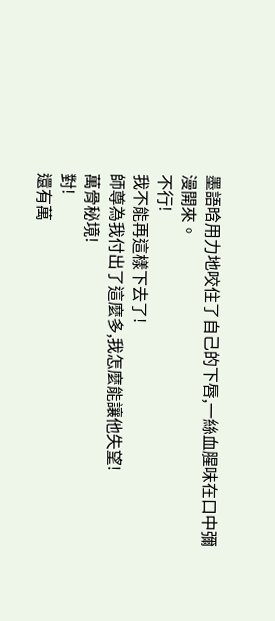墨語晗用力地咬住了自己的下唇,一絲血腥味在口中彌漫開來。
不行!
我不能再這樣下去了!
師尊為我付出了這麼多,我怎麼能讓他失望!
萬骨秘境!
對!
還有萬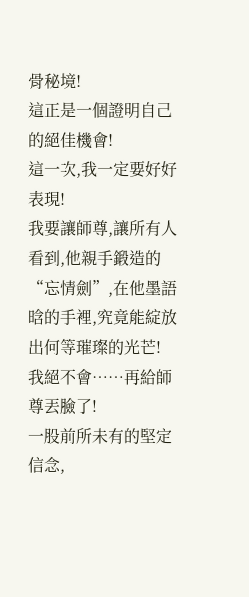骨秘境!
這正是一個證明自己的絕佳機會!
這一次,我一定要好好表現!
我要讓師尊,讓所有人看到,他親手鍛造的“忘情劍”,在他墨語晗的手裡,究竟能綻放出何等璀璨的光芒!
我絕不會……再給師尊丟臉了!
一股前所未有的堅定信念,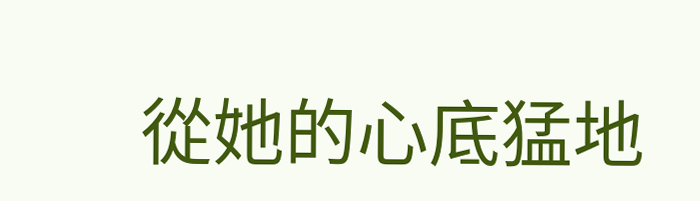從她的心底猛地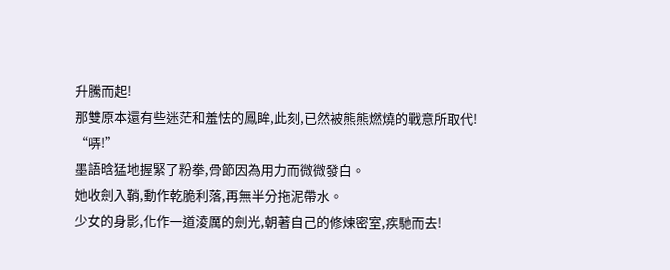升騰而起!
那雙原本還有些迷茫和羞怯的鳳眸,此刻,已然被熊熊燃燒的戰意所取代!
“哢!”
墨語晗猛地握緊了粉拳,骨節因為用力而微微發白。
她收劍入鞘,動作乾脆利落,再無半分拖泥帶水。
少女的身影,化作一道淩厲的劍光,朝著自己的修煉密室,疾馳而去!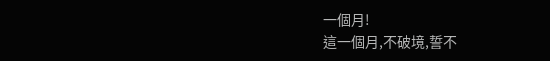一個月!
這一個月,不破境,誓不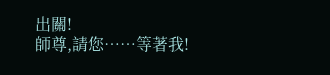出關!
師尊,請您……等著我!